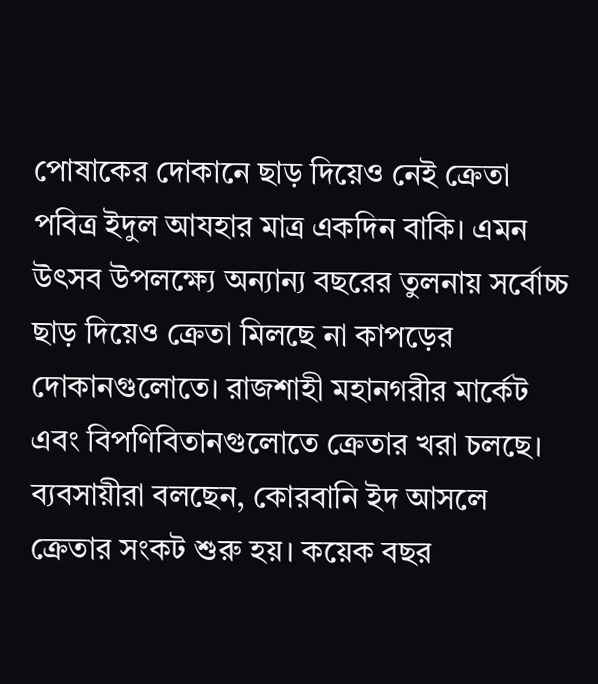পোষাকের দোকানে ছাড় দিয়েও নেই ক্রেতা
পবিত্র ইদুল আযহার মাত্র একদিন বাকি। এমন উৎসব উপলক্ষ্যে অন্যান্য বছরের তুলনায় সর্বোচ্চ ছাড় দিয়েও ক্রেতা মিলছে না কাপড়ের দোকানগুলোতে। রাজশাহী মহানগরীর মার্কেট এবং বিপণিবিতানগুলোতে ক্রেতার খরা চলছে। ব্যবসায়ীরা বলছেন, কোরবানি ইদ আসলে ক্রেতার সংকট শুরু হয়। কয়েক বছর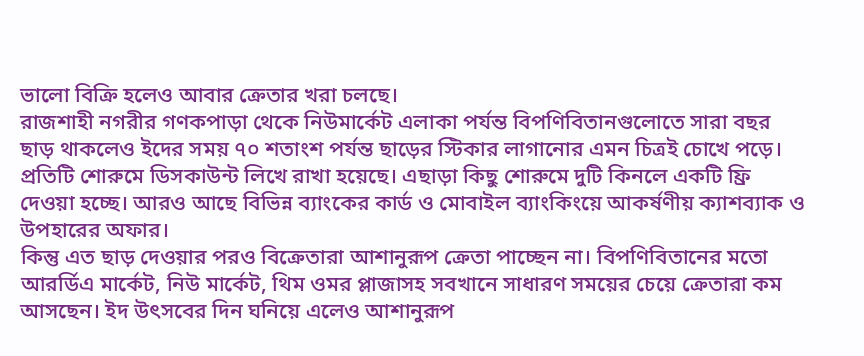ভালো বিক্রি হলেও আবার ক্রেতার খরা চলছে।
রাজশাহী নগরীর গণকপাড়া থেকে নিউমার্কেট এলাকা পর্যন্ত বিপণিবিতানগুলোতে সারা বছর ছাড় থাকলেও ইদের সময় ৭০ শতাংশ পর্যন্ত ছাড়ের স্টিকার লাগানোর এমন চিত্রই চোখে পড়ে। প্রতিটি শোরুমে ডিসকাউন্ট লিখে রাখা হয়েছে। এছাড়া কিছু শোরুমে দুটি কিনলে একটি ফ্রি দেওয়া হচ্ছে। আরও আছে বিভিন্ন ব্যাংকের কার্ড ও মোবাইল ব্যাংকিংয়ে আকর্ষণীয় ক্যাশব্যাক ও উপহারের অফার।
কিন্তু এত ছাড় দেওয়ার পরও বিক্রেতারা আশানুরূপ ক্রেতা পাচ্ছেন না। বিপণিবিতানের মতো আরর্ডিএ মার্কেট, নিউ মার্কেট, থিম ওমর প্লাজাসহ সবখানে সাধারণ সময়ের চেয়ে ক্রেতারা কম আসছেন। ইদ উৎসবের দিন ঘনিয়ে এলেও আশানুরূপ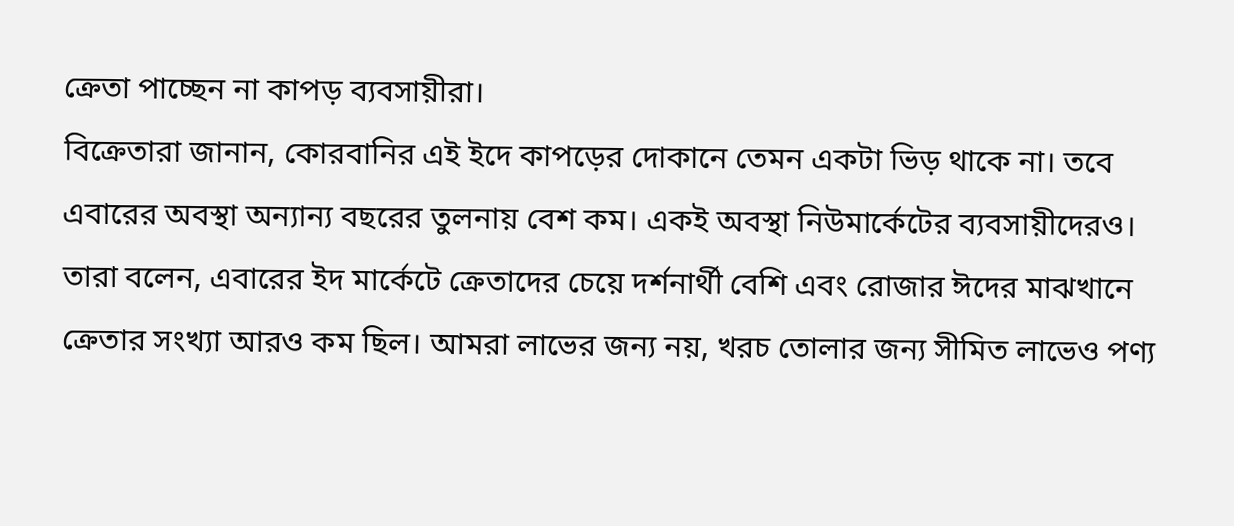ক্রেতা পাচ্ছেন না কাপড় ব্যবসায়ীরা।
বিক্রেতারা জানান, কোরবানির এই ইদে কাপড়ের দোকানে তেমন একটা ভিড় থাকে না। তবে এবারের অবস্থা অন্যান্য বছরের তুলনায় বেশ কম। একই অবস্থা নিউমার্কেটের ব্যবসায়ীদেরও। তারা বলেন, এবারের ইদ মার্কেটে ক্রেতাদের চেয়ে দর্শনার্থী বেশি এবং রোজার ঈদের মাঝখানে ক্রেতার সংখ্যা আরও কম ছিল। আমরা লাভের জন্য নয়, খরচ তোলার জন্য সীমিত লাভেও পণ্য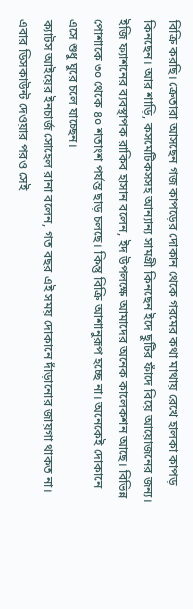বিক্রি করছি। ক্রেতারা আসছেন গজ কাপড়ের দোকান থেকে গরমের কথা মাথায় রেখে হালকা কাপড় কিনছেন। আর শাড়ি, কসমেটিকসসহ আন্যান্য সামগ্রী কিনছেন ইদে ছুটির ফাঁদে বিয়ে আয়োজনের জন্য।
ইজি ফ্যাশনের ব্যবস্থাপক রাকিব হাসান বলেন, ইদ উপলক্ষে আমাদের অনেক কালেকশন আছে। বিভিন্ন পোশাকে ৩০ থেকে ৪০ শতাংশ পর্যন্ত ছাড় চলছে। কিন্তু বিক্রি আশানুরূপ হচ্ছে না। অনেকেই দোকানে এসে শুধু ঘুরে চলে যাচ্ছেন।
ক্যাটস আইয়ের ইনচার্জ সোহেল রানা বলেন, গত বছর এই সময় দোকানে দাঁড়ানোর জায়গা থাকত না। এবার ডিসকাউন্ট দেওয়ার পরও সেই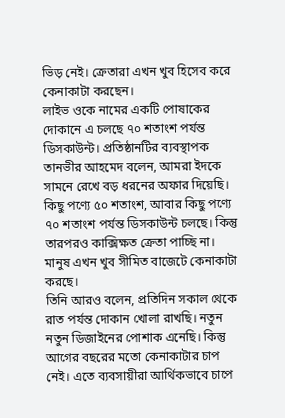ভিড় নেই। ক্রেতারা এখন খুব হিসেব করে কেনাকাটা করছেন।
লাইভ ওকে নামের একটি পোষাকের দোকানে এ চলছে ৭০ শতাংশ পর্যন্ত ডিসকাউন্ট। প্রতিষ্ঠানটির ব্যবস্থাপক তানভীর আহমেদ বলেন, আমরা ইদকে সামনে রেখে বড় ধরনের অফার দিয়েছি। কিছু পণ্যে ৫০ শতাংশ, আবার কিছু পণ্যে ৭০ শতাংশ পর্যন্ত ডিসকাউন্ট চলছে। কিন্তু তারপরও কাক্সিক্ষত ক্রেতা পাচ্ছি না। মানুষ এখন খুব সীমিত বাজেটে কেনাকাটা করছে।
তিনি আরও বলেন, প্রতিদিন সকাল থেকে রাত পর্যন্ত দোকান খোলা রাখছি। নতুন নতুন ডিজাইনের পোশাক এনেছি। কিন্তু আগের বছরের মতো কেনাকাটার চাপ নেই। এতে ব্যবসায়ীরা আর্থিকভাবে চাপে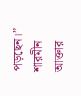পড়ছেন।”
শারমীন আক্তার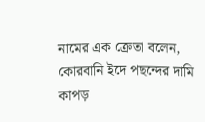নামের এক ক্রেতা বলেন, কোরবানি ইদে পছন্দের দামি কাপড়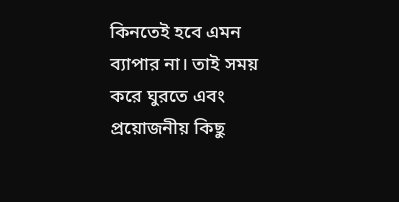কিনতেই হবে এমন ব্যাপার না। তাই সময় করে ঘুরতে এবং প্রয়োজনীয় কিছু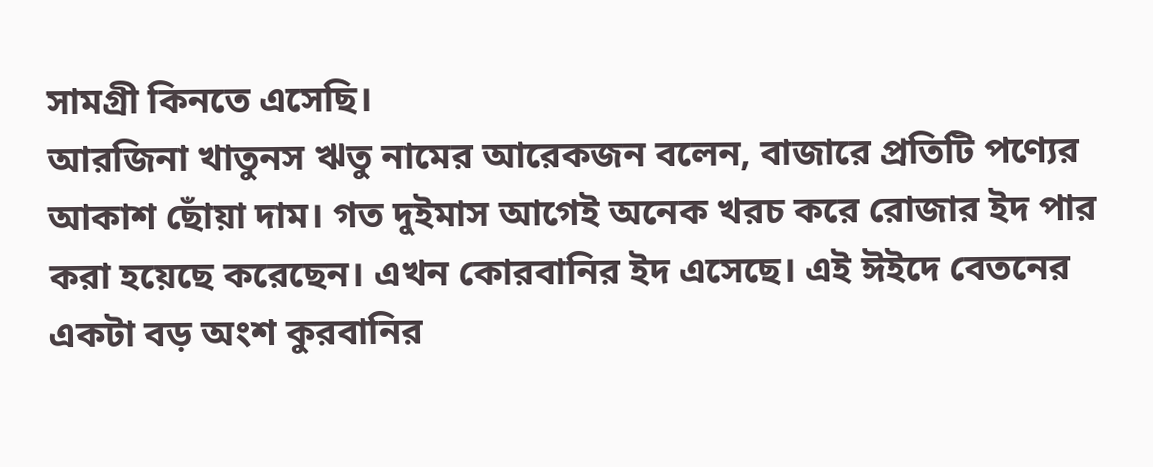সামগ্রী কিনতে এসেছি।
আরজিনা খাতুনস ঋতু নামের আরেকজন বলেন, বাজারে প্রতিটি পণ্যের আকাশ ছোঁয়া দাম। গত দুইমাস আগেই অনেক খরচ করে রোজার ইদ পার করা হয়েছে করেছেন। এখন কোরবানির ইদ এসেছে। এই ঈইদে বেতনের একটা বড় অংশ কুরবানির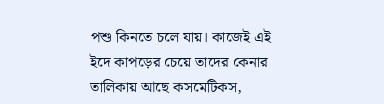পশু কিনতে চলে যায়। কাজেই এই ইদে কাপড়ের চেয়ে তাদের কেনার তালিকায় আছে কসমেটিকস,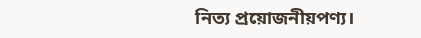নিত্য প্রয়োজনীয়পণ্য।